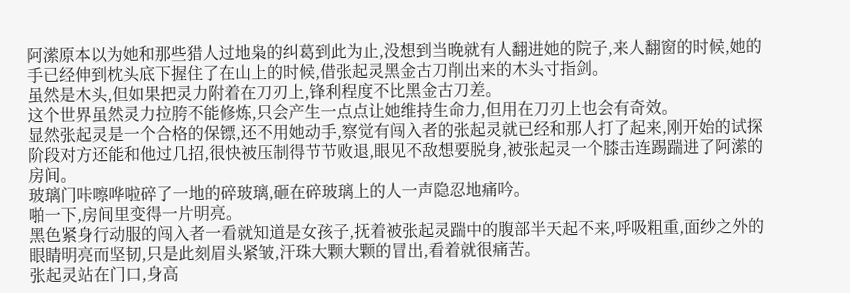阿潆原本以为她和那些猎人过地枭的纠葛到此为止,没想到当晚就有人翻进她的院子,来人翻窗的时候,她的手已经伸到枕头底下握住了在山上的时候,借张起灵黑金古刀削出来的木头寸指剑。
虽然是木头,但如果把灵力附着在刀刃上,锋利程度不比黑金古刀差。
这个世界虽然灵力拉胯不能修炼,只会产生一点点让她维持生命力,但用在刀刃上也会有奇效。
显然张起灵是一个合格的保镖,还不用她动手,察觉有闯入者的张起灵就已经和那人打了起来,刚开始的试探阶段对方还能和他过几招,很快被压制得节节败退,眼见不敌想要脱身,被张起灵一个膝击连踢踹进了阿潆的房间。
玻璃门咔嚓哗啦碎了一地的碎玻璃,砸在碎玻璃上的人一声隐忍地痛吟。
啪一下,房间里变得一片明亮。
黑色紧身行动服的闯入者一看就知道是女孩子,抚着被张起灵踹中的腹部半天起不来,呼吸粗重,面纱之外的眼睛明亮而坚韧,只是此刻眉头紧皱,汗珠大颗大颗的冒出,看着就很痛苦。
张起灵站在门口,身高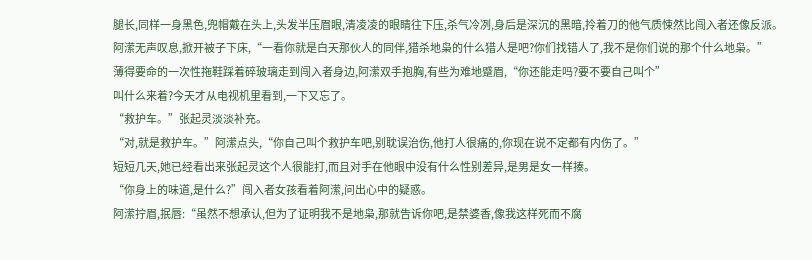腿长,同样一身黑色,兜帽戴在头上,头发半压眉眼,清凌凌的眼睛往下压,杀气冷冽,身后是深沉的黑暗,拎着刀的他气质悚然比闯入者还像反派。
阿潆无声叹息,掀开被子下床,“一看你就是白天那伙人的同伴,猎杀地枭的什么猎人是吧?你们找错人了,我不是你们说的那个什么地枭。”
薄得要命的一次性拖鞋踩着碎玻璃走到闯入者身边,阿潆双手抱胸,有些为难地蹙眉,“你还能走吗?要不要自己叫个”
叫什么来着?今天才从电视机里看到,一下又忘了。
“救护车。”张起灵淡淡补充。
“对,就是救护车。”阿潆点头,“你自己叫个救护车吧,别耽误治伤,他打人很痛的,你现在说不定都有内伤了。”
短短几天,她已经看出来张起灵这个人很能打,而且对手在他眼中没有什么性别差异,是男是女一样揍。
“你身上的味道,是什么?”闯入者女孩看着阿潆,问出心中的疑惑。
阿潆拧眉,抿唇:“虽然不想承认,但为了证明我不是地枭,那就告诉你吧,是禁婆香,像我这样死而不腐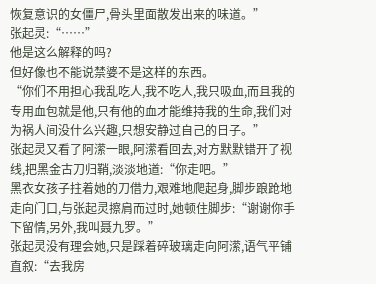恢复意识的女僵尸,骨头里面散发出来的味道。”
张起灵:“……”
他是这么解释的吗?
但好像也不能说禁婆不是这样的东西。
“你们不用担心我乱吃人,我不吃人,我只吸血,而且我的专用血包就是他,只有他的血才能维持我的生命,我们对为祸人间没什么兴趣,只想安静过自己的日子。”
张起灵又看了阿潆一眼,阿潆看回去,对方默默错开了视线,把黑金古刀归鞘,淡淡地道:“你走吧。”
黑衣女孩子拄着她的刀借力,艰难地爬起身,脚步踉跄地走向门口,与张起灵擦肩而过时,她顿住脚步:“谢谢你手下留情,另外,我叫聂九罗。”
张起灵没有理会她,只是踩着碎玻璃走向阿潆,语气平铺直叙:“去我房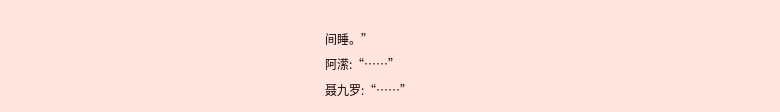间睡。”
阿潆:“……”
聂九罗:“……”